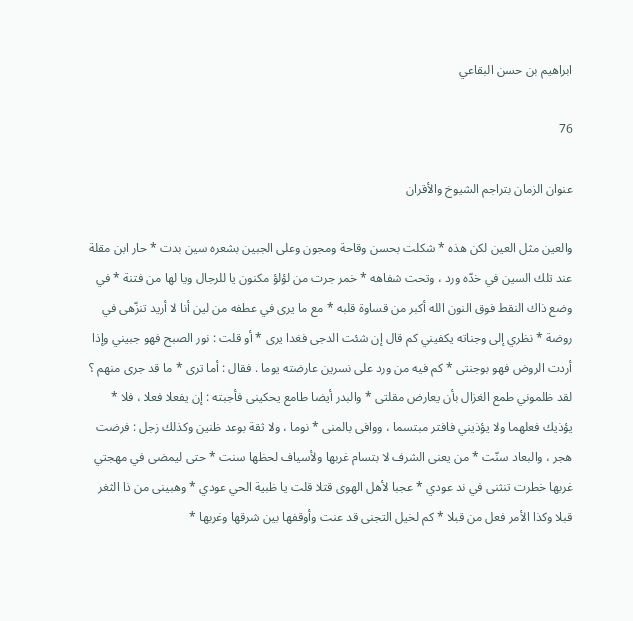ابراهيم بن حسن البقاعي

76

عنوان الزمان بتراجم الشيوخ والأقران

والعين مثل العين لكن هذه * شكلت بحسن وقاحة ومجون وعلى الجبين بشعره سين بدت * حار ابن مقلة عند تلك السين في خدّه ورد ، وتحت شفاهه * خمر جرت من لؤلؤ مكنون يا للرجال ويا لها من فتنة * في وضع ذاك النقط فوق النون الله أكبر من قساوة قلبه * مع ما يرى في عطفه من لين أنا لا أريد تنزّهى في روضة * نظري إلى وجناته يكفيني كم قال إن شئت الدجى فغدا يرى * أو قلت : نور الصبح فهو جبيني وإذا أردت الروض فهو بوجنتى * كم فيه من ورد على نسرين عارضته يوما . فقال : أما ترى * ما قد جرى منهم ؟ لقد ظلموني طمع الغزال بأن يعارض مقلتى * والبدر أيضا طامع يحكينى فأجبته : إن يفعلا فعلا ، فلا * يؤذيك فعلهما ولا يؤذيني فافتر مبتسما ، ووافى بالمنى * نوما ، ولا ثقة بوعد ظنين وكذلك زجل : فرضت هجر ، والبعاد سنّت * من يعنى الشرف لا بتسام غربها ولأسياف لحظها سنت * حتى ليمضى في مهجتي غربها خطرت تنثنى في ند عودي * عجبا لأهل الهوى قتلا قلت يا ظبية الحي عودي * وهبينى من ذا الثغر قبلا وكذا الأمر فعل من قبلا * كم لخيل التجنى قد عنت وأوقفها بين شرقها وغربها *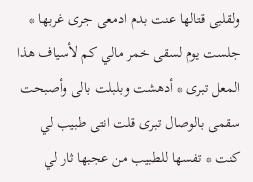ولقلبى قتالها عنت بدم ادمعى جرى غربها * جلست يوم لسقى خمر مالي كم لأسياف هذا المعل تبرى * أدهشت وبلبلت بالى وأصبحت سقمى بالوصال تبرى قلت انتى طبيب لي كنت * تفسها للطبيب من عجبها ثار لي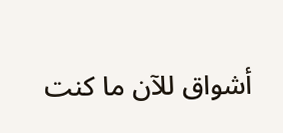أشواق للآن ما كنت